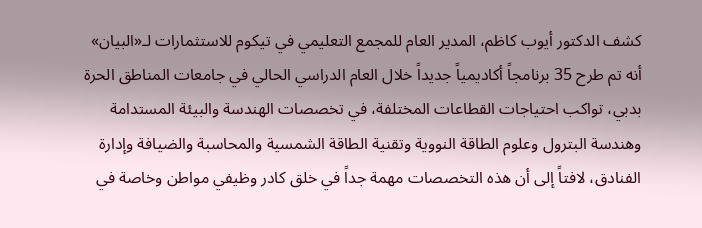كشف الدكتور أيوب كاظم، المدير العام للمجمع التعليمي في تيكوم للاستثمارات لـ«البيان» أنه تم طرح 35 برنامجاً أكاديمياً جديداً خلال العام الدراسي الحالي في جامعات المناطق الحرة بدبي، تواكب احتياجات القطاعات المختلفة، في تخصصات الهندسة والبيئة المستدامة وهندسة البترول وعلوم الطاقة النووية وتقنية الطاقة الشمسية والمحاسبة والضيافة وإدارة الفنادق، لافتاً إلى أن هذه التخصصات مهمة جداً في خلق كادر وظيفي مواطن وخاصة في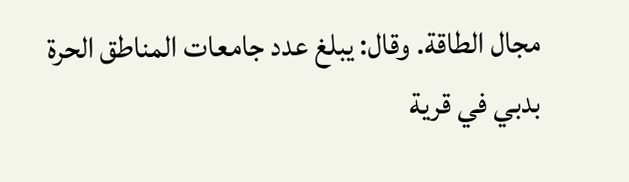مجال الطاقة. وقال: يبلغ عدد جامعات المناطق الحرة بدبي في قرية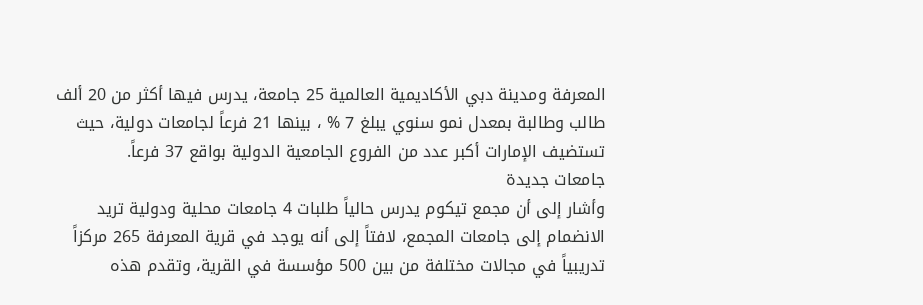المعرفة ومدينة دبي الأكاديمية العالمية 25 جامعة، يدرس فيها أكثر من 20 ألف طالب وطالبة بمعدل نمو سنوي يبلغ 7 % ، بينها 21 فرعاً لجامعات دولية، حيث تستضيف الإمارات أكبر عدد من الفروع الجامعية الدولية بواقع 37 فرعاً.
جامعات جديدة
وأشار إلى أن مجمع تيكوم يدرس حالياً طلبات 4 جامعات محلية ودولية تريد الانضمام إلى جامعات المجمع، لافتاً إلى أنه يوجد في قرية المعرفة 265 مركزاً تدريبياً في مجالات مختلفة من بين 500 مؤسسة في القرية، وتقدم هذه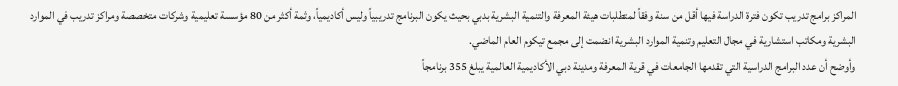المراكز برامج تدريب تكون فترة الدراسة فيها أقل من سنة وفقاً لمتطلبات هيئة المعرفة والتنمية البشرية بدبي بحيث يكون البرنامج تدريبياً وليس أكاديمياً، وثمة أكثر من 80 مؤسسة تعليمية وشركات متخصصة ومراكز تدريب في الموارد البشرية ومكاتب استشارية في مجال التعليم وتنمية الموارد البشرية انضمت إلى مجمع تيكوم العام الماضي.
وأوضح أن عدد البرامج الدراسية التي تقدمها الجامعات في قرية المعرفة ومدينة دبي الأكاديمية العالمية يبلغ 355 برنامجاً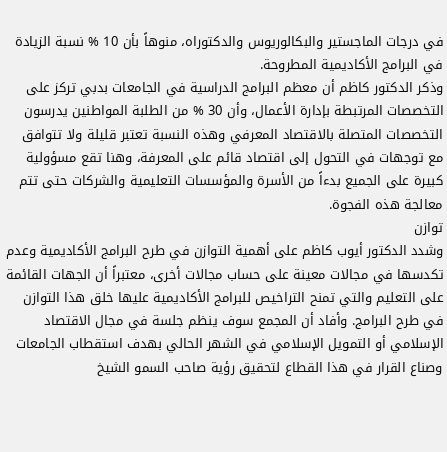في درجات الماجستير والبكالوريوس والدكتوراه، منوهاً بأن 10 % نسبة الزيادة في البرامج الأكاديمية المطروحة.
وذكر الدكتور كاظم أن معظم البرامج الدراسية في الجامعات بدبي تركز على التخصصات المرتبطة بإدارة الأعمال، وأن 30 % من الطلبة المواطنين يدرسون التخصصات المتصلة بالاقتصاد المعرفي وهذه النسبة تعتبر قليلة ولا تتوافق مع توجهات في التحول إلى اقتصاد قائم على المعرفة، وهنا تقع مسؤولية كبيرة على الجميع بدءاً من الأسرة والمؤسسات التعليمية والشركات حتى تتم معالجة هذه الفجوة.
توازن
وشدد الدكتور أيوب كاظم على أهمية التوازن في طرح البرامج الأكاديمية وعدم تكدسها في مجالات معينة على حساب مجالات أخرى، معتبراً أن الجهات القائمة على التعليم والتي تمنح التراخيص للبرامج الأكاديمية عليها خلق هذا التوازن في طرح البرامج. وأفاد أن المجمع سوف ينظم جلسة في مجال الاقتصاد الإسلامي أو التمويل الإسلامي في الشهر الحالي بهدف استقطاب الجامعات وصناع القرار في هذا القطاع لتحقيق رؤية صاحب السمو الشيخ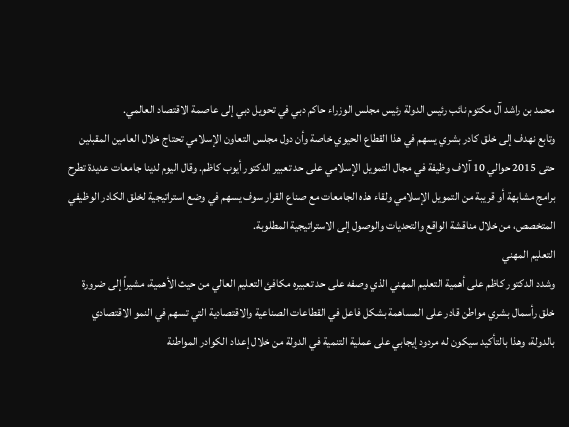محمد بن راشد آل مكتوم نائب رئيس الدولة رئيس مجلس الوزراء حاكم دبي في تحويل دبي إلى عاصمة الاقتصاد العالمي.
وتابع نهدف إلى خلق كادر بشري يسهم في هذا القطاع الحيوي خاصة وأن دول مجلس التعاون الإسلامي تحتاج خلال العامين المقبلين حتى 2015 حوالي 10 آلاف وظيفة في مجال التمويل الإسلامي على حد تعبير الدكتور أيوب كاظم. وقال اليوم لدينا جامعات عديدة تطرح برامج مشابهة أو قريبة من التمويل الإسلامي ولقاء هذه الجامعات مع صناع القرار سوف يسهم في وضع استراتيجية لخلق الكادر الوظيفي المتخصص، من خلال مناقشة الواقع والتحديات والوصول إلى الاستراتيجية المطلوبة.
التعليم المهني
وشدد الدكتور كاظم على أهمية التعليم المهني الذي وصفه على حد تعبيره مكافئ التعليم العالي من حيث الأهمية، مشيراً إلى ضرورة خلق رأسمال بشري مواطن قادر على المساهمة بشكل فاعل في القطاعات الصناعية والاقتصادية التي تسهم في النمو الاقتصادي بالدولة، وهذا بالتأكيد سيكون له مردود إيجابي على عملية التنمية في الدولة من خلال إعداد الكوادر المواطنة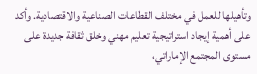وتأهيلها للعمل في مختلف القطاعات الصناعية والاقتصادية. وأكد على أهمية إيجاد استراتيجية تعليم مهني وخلق ثقافة جديدة على مستوى المجتمع الإماراتي،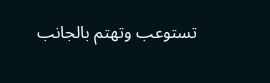تستوعب وتهتم بالجانب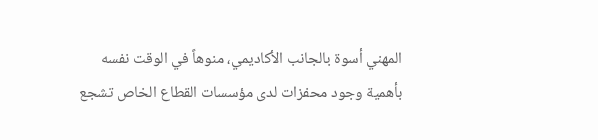المهني أسوة بالجانب الأكاديمي، منوهاً في الوقت نفسه بأهمية وجود محفزات لدى مؤسسات القطاع الخاص تشجع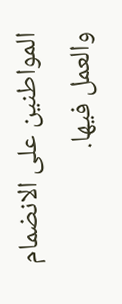المواطنين على الانضمام والعمل فيها.